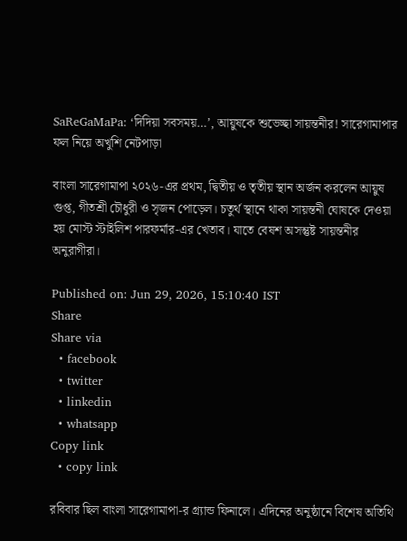SaReGaMaPa: ‘দিদিয়া সবসময়…’, আয়ুষকে শুভেচ্ছা সায়ন্তনীর! সারেগামাপার ফল নিয়ে অখুশি নেটপাড়া

বাংলা সারেগামাপা ২০২৬-এর প্রথম, দ্বিতীয় ও তৃতীয় স্থান অর্জন করলেন আয়ুষ গুপ্ত, গীতশ্রী চৌধুরী ও সৃজন পোড়েল। চতুর্থ স্থানে থাকা সায়ন্তনী ঘোষকে দেওয়া হয় মোস্ট স্টাইলিশ পারফর্মার-এর খেতাব। যাতে বেষশ অসন্তুষ্ট সায়ন্তনীর অনুরাগীরা।

Published on: Jun 29, 2026, 15:10:40 IST
Share
Share via
  • facebook
  • twitter
  • linkedin
  • whatsapp
Copy link
  • copy link

রবিবার ছিল বাংলা সারেগামাপা-র গ্র্যান্ড ফিনালে। এদিনের অনুষ্ঠানে বিশেষ অতিথি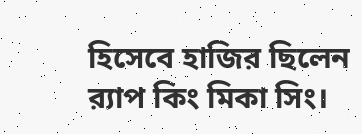হিসেবে হাজির ছিলেন র‌্যাপ কিং মিকা সিং।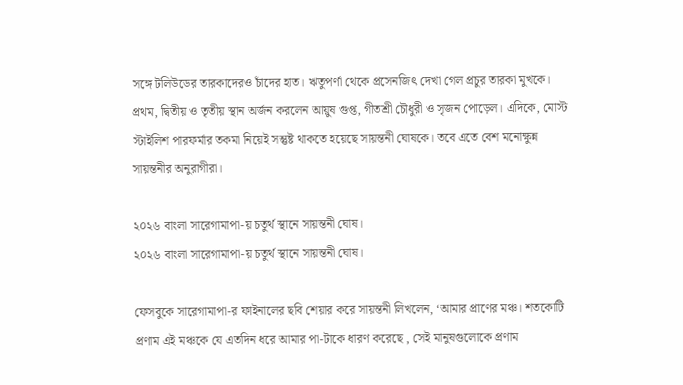সঙ্গে টলিউডের তারকাদেরও চাঁদের হাত। ঋতুপর্ণা থেকে প্রসেনজিৎ দেখা গেল প্রচুর তারকা মুখকে। প্রথম, দ্বিতীয় ও তৃতীয় স্থান অর্জন করলেন আয়ুষ গুপ্ত, গীতশ্রী চৌধুরী ও সৃজন পোড়েল। এদিকে, মোস্ট স্টাইলিশ পারফর্মার তকমা নিয়েই সন্তুষ্ট থাকতে হয়েছে সায়ন্তনী ঘোষকে। তবে এতে বেশ মনোক্ষুন্ন সায়ন্তনীর অনুরাগীরা।

২০২৬ বাংলা সারেগামাপা-য় চতুর্থ স্থানে সায়ন্তনী ঘোষ।
২০২৬ বাংলা সারেগামাপা-য় চতুর্থ স্থানে সায়ন্তনী ঘোষ।

ফেসবুকে সারেগামাপা-র ফাইনালের ছবি শেয়ার করে সায়ন্তনী লিখলেন, ‘আমার প্রাণের মঞ্চ। শতকোটি প্রণাম এই মঞ্চকে যে এতদিন ধরে আমার পা-টাকে ধারণ করেছে , সেই মানুষগুলোকে প্রণাম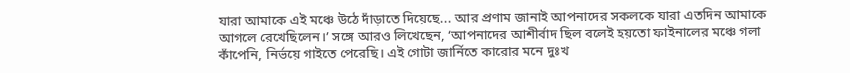যারা আমাকে এই মঞ্চে উঠে দাঁড়াতে দিয়েছে... আর প্রণাম জানাই আপনাদের সকলকে যারা এতদিন আমাকে আগলে রেখেছিলেন।’ সঙ্গে আরও লিখেছেন, ‘আপনাদের আশীর্বাদ ছিল বলেই হয়তো ফাইনালের মঞ্চে গলা কাঁপেনি, নির্ভয়ে গাইতে পেরেছি। এই গোটা জার্নিতে কারোর মনে দুঃখ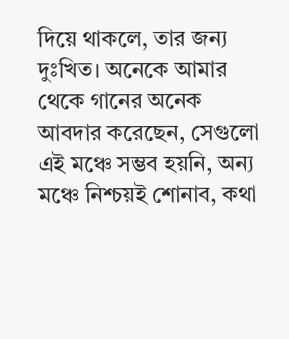দিয়ে থাকলে, তার জন্য দুঃখিত। অনেকে আমার থেকে গানের অনেক আবদার করেছেন, সেগুলো এই মঞ্চে সম্ভব হয়নি, অন্য মঞ্চে নিশ্চয়ই শোনাব, কথা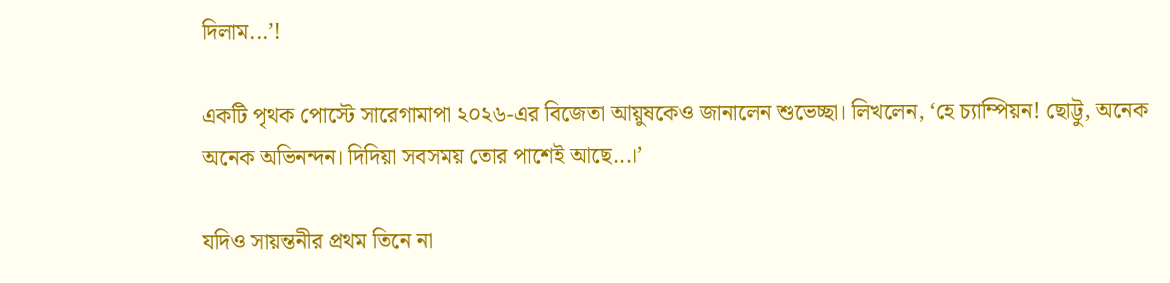দিলাম...’!

একটি পৃথক পোস্টে সারেগামাপা ২০২৬-এর বিজেতা আয়ুষকেও জানালেন শুভেচ্ছা। লিখলেন, ‘হে চ্যাম্পিয়ন! ছোট্টু, অনেক অনেক অভিনন্দন। দিদিয়া সবসময় তোর পাশেই আছে...।’

যদিও সায়ন্তনীর প্রথম তিনে না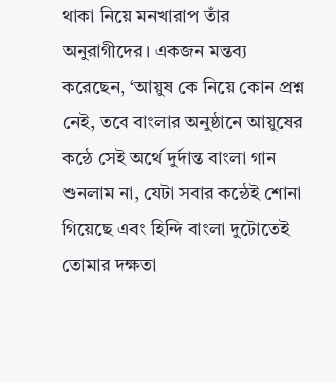থাকা নিয়ে মনখারাপ তাঁর অনুরাগীদের। একজন মন্তব্য করেছেন, ‘আয়ুষ কে নিয়ে কোন প্রশ্ন নেই, তবে বাংলার অনুষ্ঠানে আয়ুষের কন্ঠে সেই অর্থে দুর্দান্ত বাংলা গান শুনলাম না, যেটা সবার কন্ঠেই শোনা গিয়েছে এবং হিন্দি বাংলা দুটোতেই তোমার দক্ষতা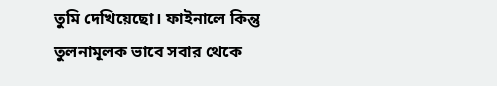তুমি দেখিয়েছো। ফাইনালে কিন্তু তুলনামূলক ভাবে সবার থেকে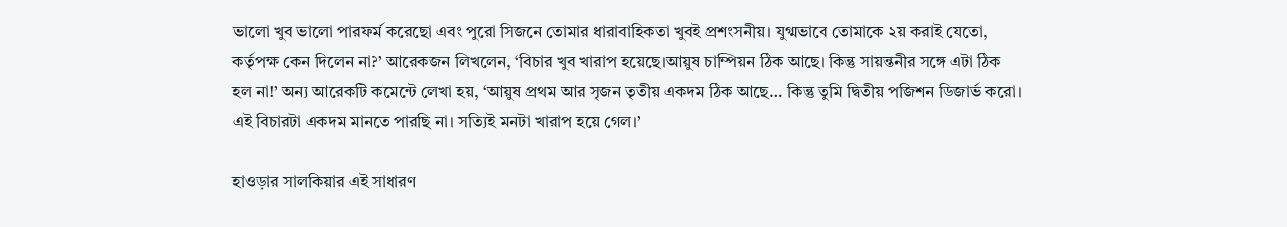ভালো খুব ভালো পারফর্ম করেছো এবং পুরো সিজনে তোমার ধারাবাহিকতা খুবই প্রশংসনীয়। যুগ্মভাবে তোমাকে ২য় করাই যেতো, কর্তৃপক্ষ কেন দিলেন না?’ আরেকজন লিখলেন, ‘বিচার খুব খারাপ হয়েছে।আয়ুষ চাম্পিয়ন ঠিক আছে। কিন্তু সায়ন্তনীর সঙ্গে এটা ঠিক হল না!’ অন্য আরেকটি কমেন্টে লেখা হয়, ‘আয়ুষ প্রথম আর সৃজন তৃতীয় একদম ঠিক আছে… কিন্তু তুমি দ্বিতীয় পজিশন ডিজার্ভ করো। এই বিচারটা একদম মানতে পারছি না। সত্যিই মনটা খারাপ হয়ে গেল।’

হাওড়ার সালকিয়ার এই সাধারণ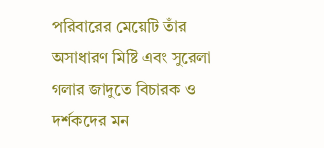পরিবারের মেয়েটি তাঁর অসাধারণ মিষ্টি এবং সুরেলা গলার জাদুতে বিচারক ও দর্শকদের মন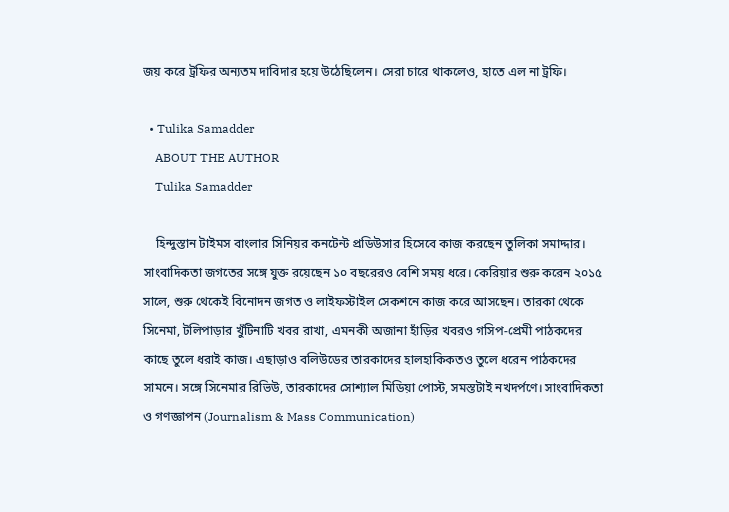জয় করে ট্রফির অন্যতম দাবিদার হয়ে উঠেছিলেন। সেরা চারে থাকলেও, হাতে এল না ট্রফি।

  • Tulika Samadder
    ABOUT THE AUTHOR
    Tulika Samadder

    হিন্দুস্তান টাইমস বাংলার সিনিয়র কনটেন্ট প্রডিউসার হিসেবে কাজ করছেন তুলিকা সমাদ্দার। সাংবাদিকতা জগতের সঙ্গে যুক্ত রয়েছেন ১০ বছরেরও বেশি সময় ধরে। কেরিয়ার শুরু করেন ২০১৫ সালে, শুরু থেকেই বিনোদন জগত ও লাইফস্টাইল সেকশনে কাজ করে আসছেন। তারকা থেকে সিনেমা, টলিপাড়ার খুঁটিনাটি খবর রাখা, এমনকী অজানা হাঁড়ির খবরও গসিপ-প্রেমী পাঠকদের কাছে তুলে ধরাই কাজ। এছাড়াও বলিউডের তারকাদের হালহাকিকতও তুলে ধরেন পাঠকদের সামনে। সঙ্গে সিনেমার রিভিউ, তারকাদের সোশ্যাল মিডিয়া পোস্ট, সমস্তটাই নখদর্পণে। সাংবাদিকতা ও গণজ্ঞাপন (Journalism & Mass Communication)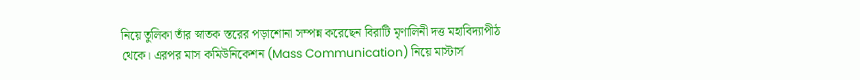নিয়ে তুলিকা তাঁর স্নাতক স্তরের পড়াশোনা সম্পন্ন করেছেন বিরাটি মৃণালিনী দত্ত মহাবিদ্যাপীঠ থেকে। এরপর মাস কমিউনিকেশন (Mass Communication) নিয়ে মাস্টার্স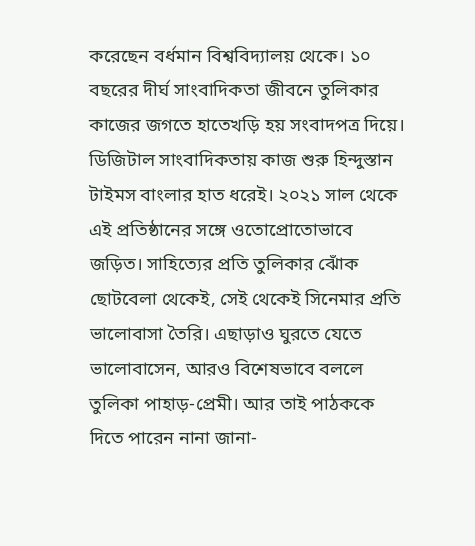করেছেন বর্ধমান বিশ্ববিদ্যালয় থেকে। ১০ বছরের দীর্ঘ সাংবাদিকতা জীবনে তুলিকার কাজের জগতে হাতেখড়ি হয় সংবাদপত্র দিয়ে। ডিজিটাল সাংবাদিকতায় কাজ শুরু হিন্দুস্তান টাইমস বাংলার হাত ধরেই। ২০২১ সাল থেকে এই প্রতিষ্ঠানের সঙ্গে ওতোপ্রোতোভাবে জড়িত। সাহিত্যের প্রতি তুলিকার ঝোঁক ছোটবেলা থেকেই, সেই থেকেই সিনেমার প্রতি ভালোবাসা তৈরি। এছাড়াও ঘুরতে যেতে ভালোবাসেন, আরও বিশেষভাবে বললে তুলিকা পাহাড়-প্রেমী। আর তাই পাঠককে দিতে পারেন নানা জানা-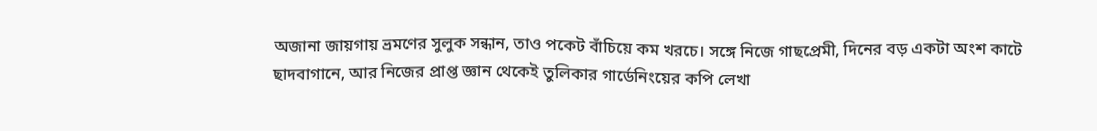অজানা জায়গায় ভ্রমণের সুলুক সন্ধান, তাও পকেট বাঁচিয়ে কম খরচে। সঙ্গে নিজে গাছপ্রেমী, দিনের বড় একটা অংশ কাটে ছাদবাগানে, আর নিজের প্রাপ্ত জ্ঞান থেকেই তুলিকার গার্ডেনিংয়ের কপি লেখা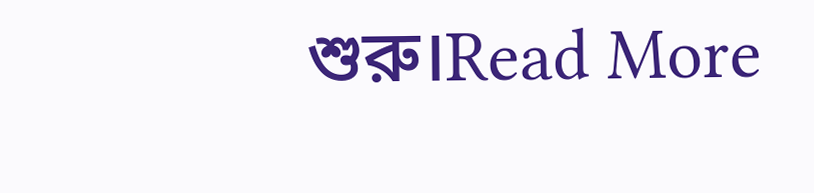শুরু।Read More